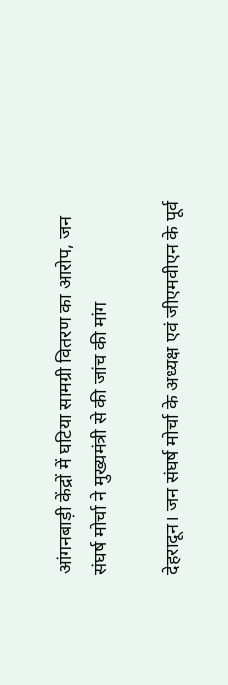आंगनबाड़ी केंद्रों में घटिया सामग्री वितरण का आरोप, जन संघर्ष मोर्चा ने मुख्यमंत्री से की जांच की मांग

देहरादून। जन संघर्ष मोर्चा के अध्यक्ष एवं जीएमवीएन के पूर्व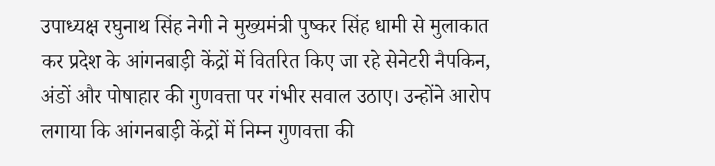उपाध्यक्ष रघुनाथ सिंह नेगी ने मुख्यमंत्री पुष्कर सिंह धामी से मुलाकात कर प्रदेश के आंगनबाड़ी केंद्रों में वितरित किए जा रहे सेनेटरी नैपकिन, अंडों और पोषाहार की गुणवत्ता पर गंभीर सवाल उठाए। उन्होंने आरोप लगाया कि आंगनबाड़ी केंद्रों में निम्न गुणवत्ता की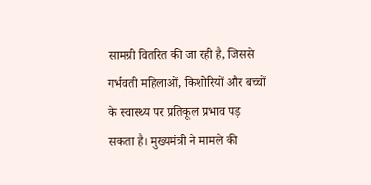सामग्री वितरित की जा रही है, जिससे गर्भवती महिलाओं, किशोरियों और बच्चों के स्वास्थ्य पर प्रतिकूल प्रभाव पड़ सकता है। मुख्यमंत्री ने मामले की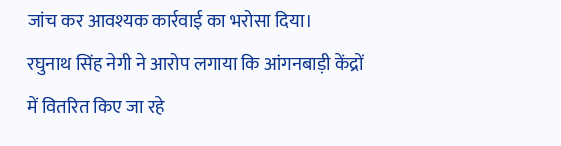जांच कर आवश्यक कार्रवाई का भरोसा दिया।
रघुनाथ सिंह नेगी ने आरोप लगाया कि आंगनबाड़ी केंद्रों में वितरित किए जा रहे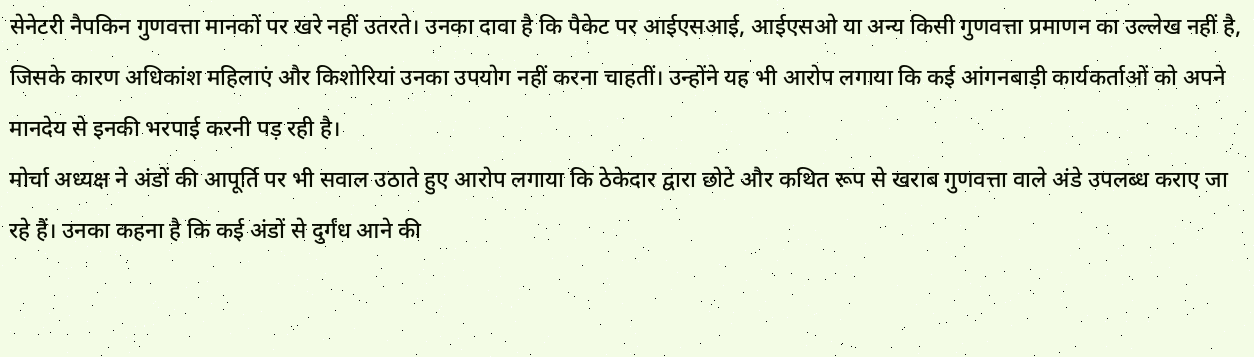सेनेटरी नैपकिन गुणवत्ता मानकों पर खरे नहीं उतरते। उनका दावा है कि पैकेट पर आईएसआई, आईएसओ या अन्य किसी गुणवत्ता प्रमाणन का उल्लेख नहीं है, जिसके कारण अधिकांश महिलाएं और किशोरियां उनका उपयोग नहीं करना चाहतीं। उन्होंने यह भी आरोप लगाया कि कई आंगनबाड़ी कार्यकर्ताओं को अपने मानदेय से इनकी भरपाई करनी पड़ रही है।
मोर्चा अध्यक्ष ने अंडों की आपूर्ति पर भी सवाल उठाते हुए आरोप लगाया कि ठेकेदार द्वारा छोटे और कथित रूप से खराब गुणवत्ता वाले अंडे उपलब्ध कराए जा रहे हैं। उनका कहना है कि कई अंडों से दुर्गंध आने की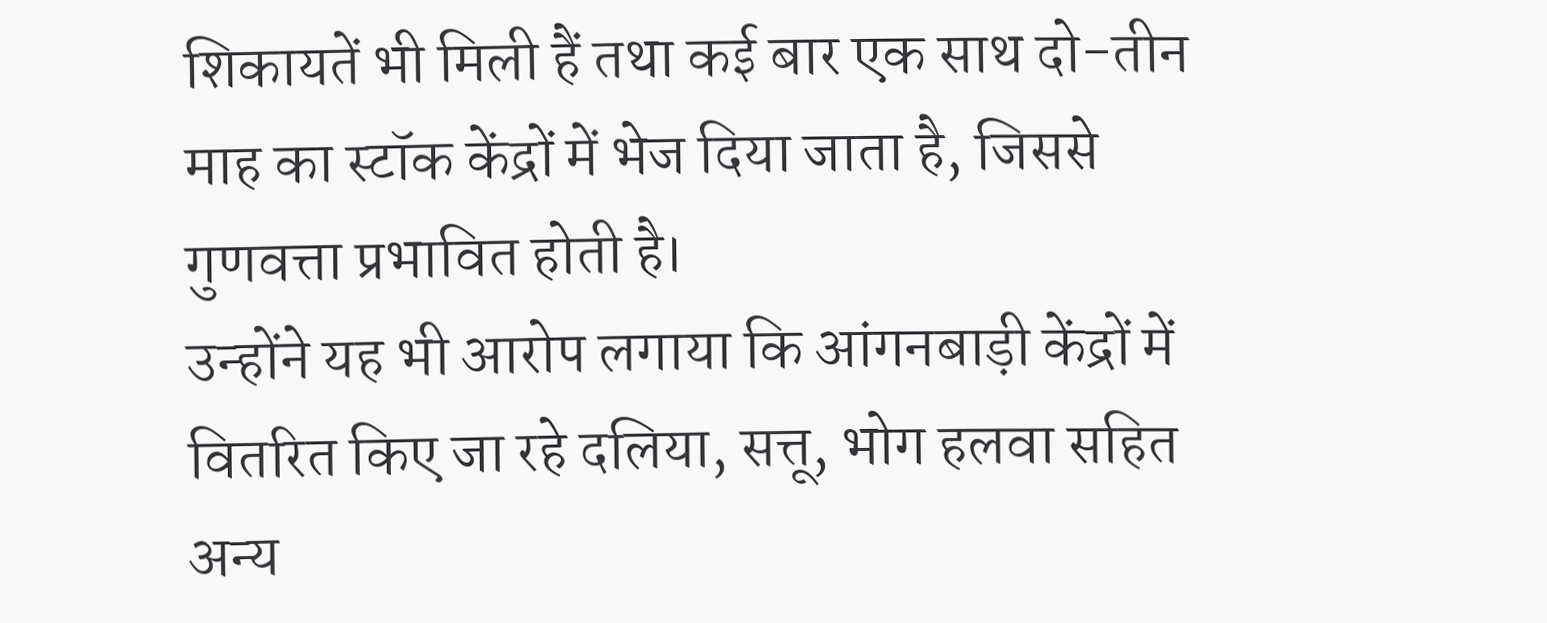शिकायतें भी मिली हैं तथा कई बार एक साथ दो-तीन माह का स्टॉक केंद्रों में भेज दिया जाता है, जिससे गुणवत्ता प्रभावित होती है।
उन्होंने यह भी आरोप लगाया कि आंगनबाड़ी केंद्रों में वितरित किए जा रहे दलिया, सत्तू, भोग हलवा सहित अन्य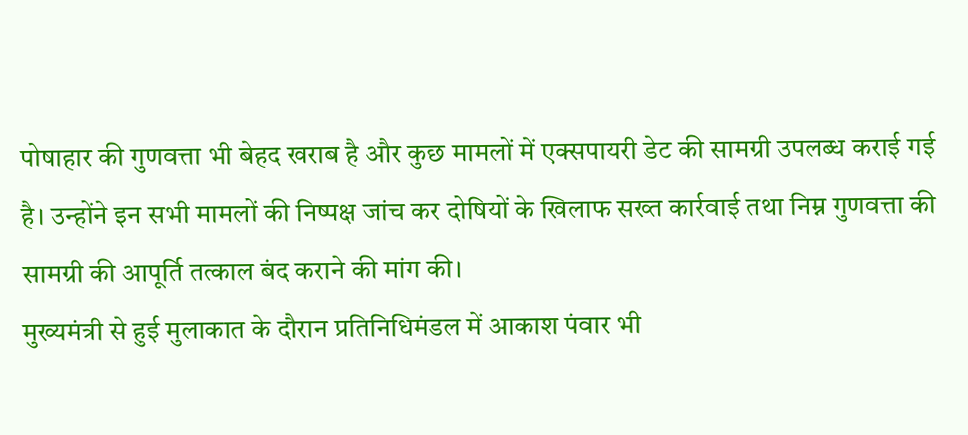पोषाहार की गुणवत्ता भी बेहद खराब है और कुछ मामलों में एक्सपायरी डेट की सामग्री उपलब्ध कराई गई है। उन्होंने इन सभी मामलों की निष्पक्ष जांच कर दोषियों के खिलाफ सख्त कार्रवाई तथा निम्न गुणवत्ता की सामग्री की आपूर्ति तत्काल बंद कराने की मांग की।
मुख्यमंत्री से हुई मुलाकात के दौरान प्रतिनिधिमंडल में आकाश पंवार भी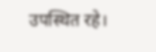उपस्थित रहे।